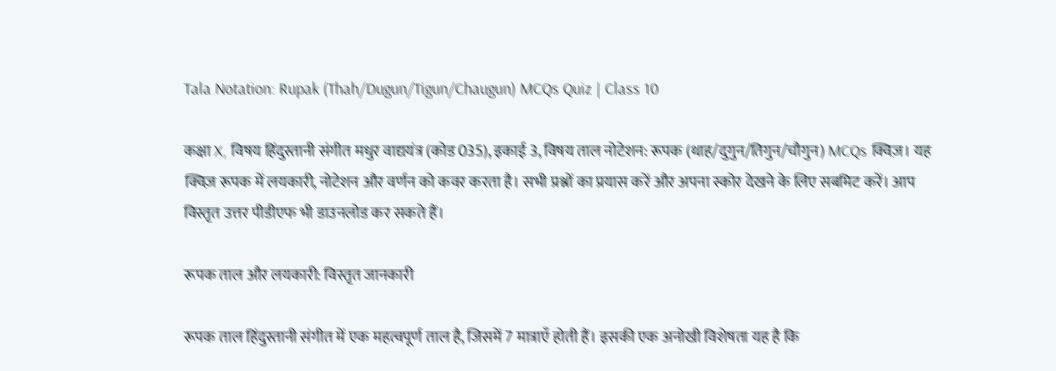Tala Notation: Rupak (Thah/Dugun/Tigun/Chaugun) MCQs Quiz | Class 10

कक्षा X, विषय हिंदुस्तानी संगीत मधुर वाद्ययंत्र (कोड 035), इकाई 3, विषय ताल नोटेशन: रूपक (थाह/दुगुन/तिगुन/चौगुन) MCQs क्विज़। यह क्विज़ रूपक में लयकारी, नोटेशन और वर्णन को कवर करता है। सभी प्रश्नों का प्रयास करें और अपना स्कोर देखने के लिए सबमिट करें। आप विस्तृत उत्तर पीडीएफ भी डाउनलोड कर सकते हैं।

रूपक ताल और लयकारी: विस्तृत जानकारी

रूपक ताल हिंदुस्तानी संगीत में एक महत्वपूर्ण ताल है, जिसमें 7 मात्राएँ होती हैं। इसकी एक अनोखी विशेषता यह है कि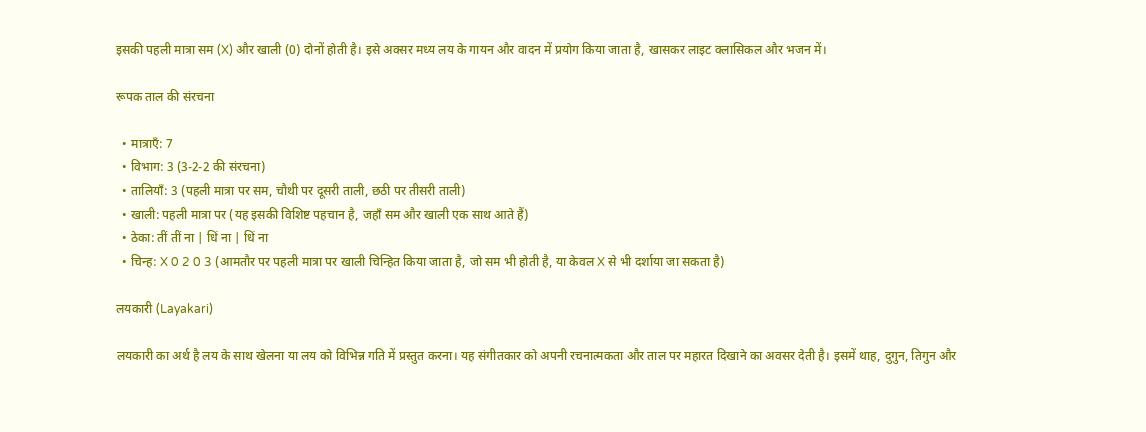इसकी पहली मात्रा सम (X) और खाली (0) दोनों होती है। इसे अक्सर मध्य लय के गायन और वादन में प्रयोग किया जाता है, खासकर लाइट क्लासिकल और भजन में।

रूपक ताल की संरचना

  • मात्राएँ: 7
  • विभाग: 3 (3-2-2 की संरचना)
  • तालियाँ: 3 (पहली मात्रा पर सम, चौथी पर दूसरी ताली, छठी पर तीसरी ताली)
  • खाली: पहली मात्रा पर (यह इसकी विशिष्ट पहचान है, जहाँ सम और खाली एक साथ आते हैं)
  • ठेका: तीं तीं ना | धिं ना | धिं ना
  • चिन्ह: X 0 2 0 3 (आमतौर पर पहली मात्रा पर खाली चिन्हित किया जाता है, जो सम भी होती है, या केवल X से भी दर्शाया जा सकता है)

लयकारी (Layakari)

लयकारी का अर्थ है लय के साथ खेलना या लय को विभिन्न गति में प्रस्तुत करना। यह संगीतकार को अपनी रचनात्मकता और ताल पर महारत दिखाने का अवसर देती है। इसमें थाह, दुगुन, तिगुन और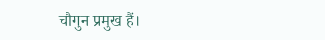चौगुन प्रमुख हैं।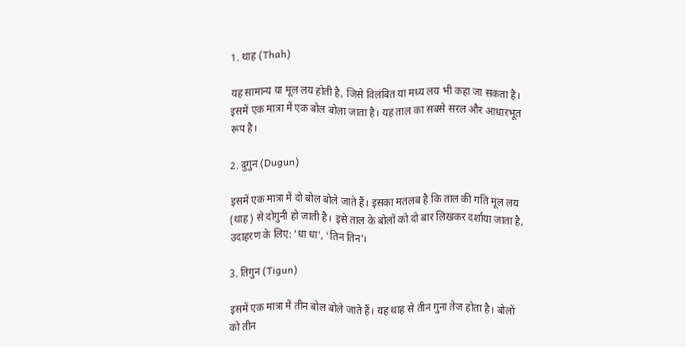1. थाह (Thah)

यह सामान्य या मूल लय होती है, जिसे विलंबित या मध्य लय भी कहा जा सकता है। इसमें एक मात्रा में एक बोल बोला जाता है। यह ताल का सबसे सरल और आधारभूत रूप है।

2. दुगुन (Dugun)

इसमें एक मात्रा में दो बोल बोले जाते हैं। इसका मतलब है कि ताल की गति मूल लय (थाह) से दोगुनी हो जाती है। इसे ताल के बोलों को दो बार लिखकर दर्शाया जाता है, उदाहरण के लिए: ‘धा धा’, ‘तिन तिन’।

3. तिगुन (Tigun)

इसमें एक मात्रा में तीन बोल बोले जाते हैं। यह थाह से तीन गुना तेज होता है। बोलों को तीन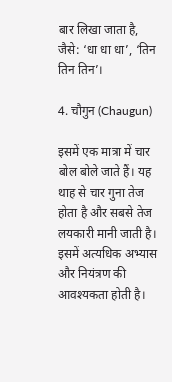बार लिखा जाता है, जैसे: ‘धा धा धा’, ‘तिन तिन तिन’।

4. चौगुन (Chaugun)

इसमें एक मात्रा में चार बोल बोले जाते हैं। यह थाह से चार गुना तेज होता है और सबसे तेज लयकारी मानी जाती है। इसमें अत्यधिक अभ्यास और नियंत्रण की आवश्यकता होती है।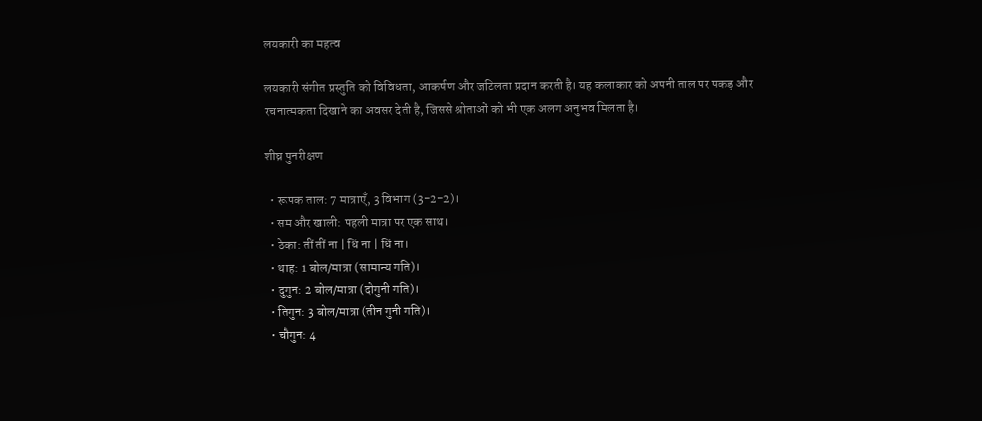लयकारी का महत्व

लयकारी संगीत प्रस्तुति को विविधता, आकर्षण और जटिलता प्रदान करती है। यह कलाकार को अपनी ताल पर पकड़ और रचनात्मकता दिखाने का अवसर देती है, जिससे श्रोताओं को भी एक अलग अनुभव मिलता है।

शीघ्र पुनरीक्षण

  • रूपक ताल: 7 मात्राएँ, 3 विभाग (3-2-2)।
  • सम और खाली: पहली मात्रा पर एक साथ।
  • ठेका: तीं तीं ना | धिं ना | धिं ना।
  • थाह: 1 बोल/मात्रा (सामान्य गति)।
  • दुगुन: 2 बोल/मात्रा (दोगुनी गति)।
  • तिगुन: 3 बोल/मात्रा (तीन गुनी गति)।
  • चौगुन: 4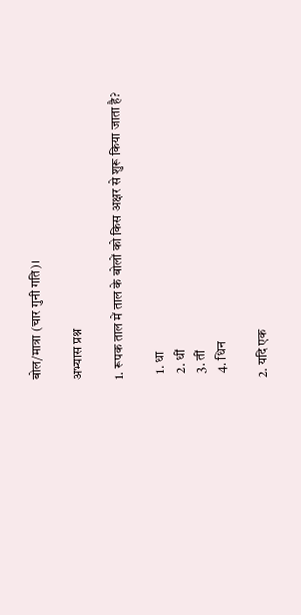बोल/मात्रा (चार गुनी गति)।

अभ्यास प्रश्न

1. रूपक ताल में ताल के बोलों को किस अक्षर से शुरू किया जाता है?

  1. धा
  2. धीं
  3. तीं
  4. धिन

2. यदि एक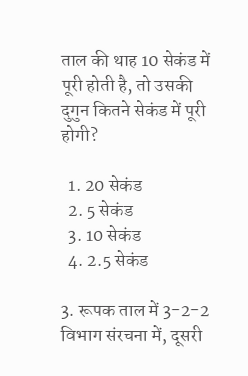ताल की थाह 10 सेकंड में पूरी होती है, तो उसकी दुगुन कितने सेकंड में पूरी होगी?

  1. 20 सेकंड
  2. 5 सेकंड
  3. 10 सेकंड
  4. 2.5 सेकंड

3. रूपक ताल में 3-2-2 विभाग संरचना में, दूसरी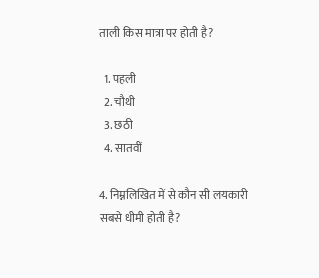ताली किस मात्रा पर होती है?

  1. पहली
  2. चौथी
  3. छठी
  4. सातवीं

4. निम्नलिखित में से कौन सी लयकारी सबसे धीमी होती है?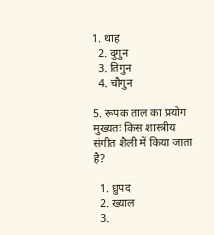1. थाह
  2. दुगुन
  3. तिगुन
  4. चौगुन

5. रूपक ताल का प्रयोग मुख्यतः किस शास्त्रीय संगीत शैली में किया जाता है?

  1. ध्रुपद
  2. ख्याल
  3.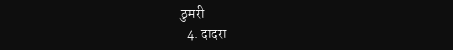ठुमरी
  4. दादरा